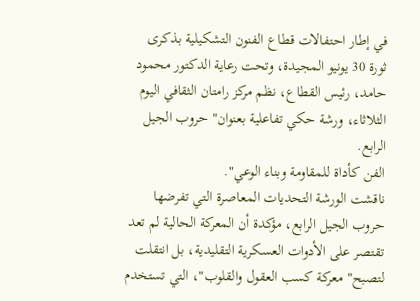في إطار احتفالات قطاع الفنون التشكيلية بذكرى ثورة 30 يونيو المجيدة، وتحت رعاية الدكتور محمود حامد، رئيس القطاع، نظم مركز رامتان الثقافي اليوم الثلاثاء، ورشة حكي تفاعلية بعنوان" حروب الجيل الرابع.
الفن كأداة للمقاومة وبناء الوعي".
ناقشت الورشة التحديات المعاصرة التي تفرضها حروب الجيل الرابع، مؤكدة أن المعركة الحالية لم تعد تقتصر على الأدوات العسكرية التقليدية، بل انتقلت لتصبح" معركة كسب العقول والقلوب"، التي تستخدم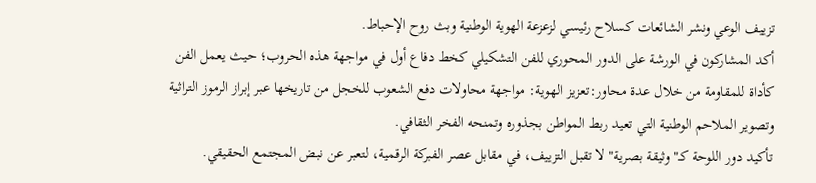تزييف الوعي ونشر الشائعات كسلاح رئيسي لزعزعة الهوية الوطنية وبث روح الإحباط.
أكد المشاركون في الورشة على الدور المحوري للفن التشكيلي كخط دفاع أول في مواجهة هذه الحروب؛ حيث يعمل الفن كأداة للمقاومة من خلال عدة محاور:تعزيز الهوية: مواجهة محاولات دفع الشعوب للخجل من تاريخها عبر إبراز الرموز التراثية وتصوير الملاحم الوطنية التي تعيد ربط المواطن بجذوره وتمنحه الفخر الثقافي.
تأكيد دور اللوحة كـ" وثيقة بصرية" لا تقبل التزييف، في مقابل عصر الفبركة الرقمية، لتعبر عن نبض المجتمع الحقيقي.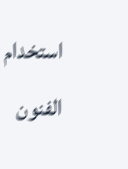استخدام الفنون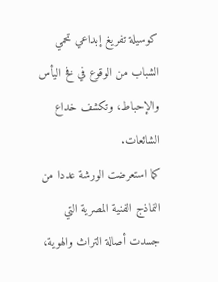كوسيلة تفريغ إبداعي تحمي الشباب من الوقوع في فخ اليأس والإحباط، وتكشف خداع الشائعات.
كما استعرضت الورشة عددا من النماذج الفنية المصرية التي جسدت أصالة التراث والهوية،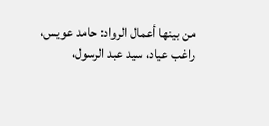من بينها أعمال الرواد: حامد عويس، راغب عياد، سيد عبد الرسول،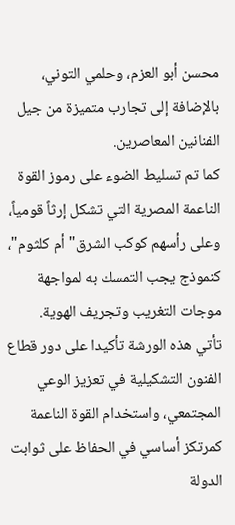محسن أبو العزم، وحلمي التوني، بالإضافة إلى تجارب متميزة من جيل الفنانين المعاصرين.
كما تم تسليط الضوء على رموز القوة الناعمة المصرية التي تشكل إرثاً قومياً، وعلى رأسهم كوكب الشرق" أم كلثوم"، كنموذج يجب التمسك به لمواجهة موجات التغريب وتجريف الهوية.
تأتي هذه الورشة تأكيدا على دور قطاع الفنون التشكيلية في تعزيز الوعي المجتمعي، واستخدام القوة الناعمة كمرتكز أساسي في الحفاظ على ثوابت الدولة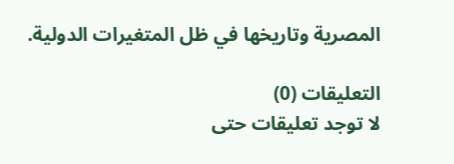المصرية وتاريخها في ظل المتغيرات الدولية.

التعليقات (0)
لا توجد تعليقات حتى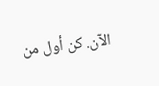الآن. كن أول من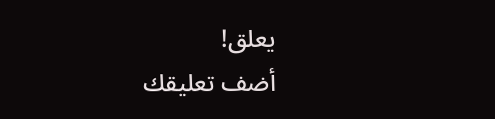يعلق!
أضف تعليقك